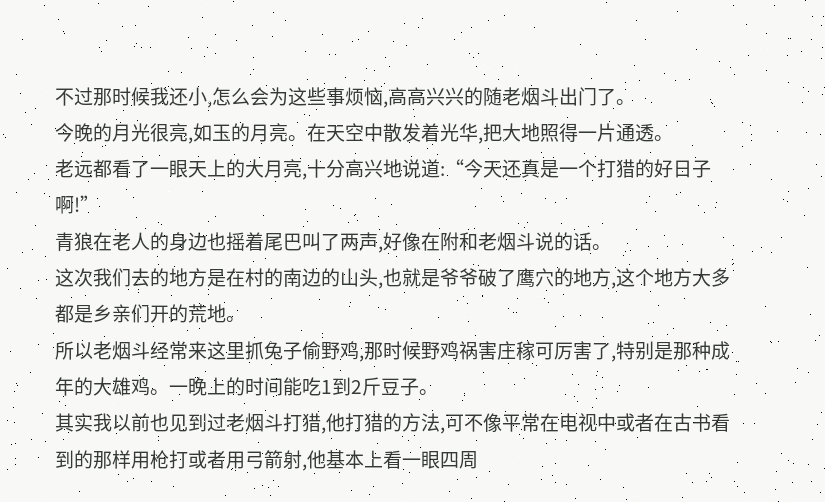不过那时候我还小,怎么会为这些事烦恼,高高兴兴的随老烟斗出门了。
今晚的月光很亮,如玉的月亮。在天空中散发着光华,把大地照得一片通透。
老远都看了一眼天上的大月亮,十分高兴地说道:“今天还真是一个打猎的好日子啊!”
青狼在老人的身边也摇着尾巴叫了两声,好像在附和老烟斗说的话。
这次我们去的地方是在村的南边的山头,也就是爷爷破了鹰穴的地方,这个地方大多都是乡亲们开的荒地。
所以老烟斗经常来这里抓兔子偷野鸡,那时候野鸡祸害庄稼可厉害了,特别是那种成年的大雄鸡。一晚上的时间能吃1到2斤豆子。
其实我以前也见到过老烟斗打猎,他打猎的方法,可不像平常在电视中或者在古书看到的那样用枪打或者用弓箭射,他基本上看一眼四周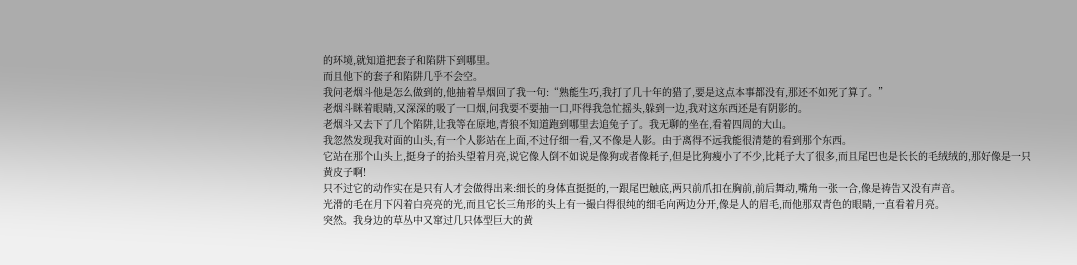的环境,就知道把套子和陷阱下到哪里。
而且他下的套子和陷阱几乎不会空。
我问老烟斗他是怎么做到的,他抽着旱烟回了我一句:“熟能生巧,我打了几十年的猎了,要是这点本事都没有,那还不如死了算了。”
老烟斗眯着眼睛,又深深的吸了一口烟,问我要不要抽一口,吓得我急忙摇头,躲到一边,我对这东西还是有阴影的。
老烟斗又去下了几个陷阱,让我等在原地,青狼不知道跑到哪里去追兔子了。我无聊的坐在,看着四周的大山。
我忽然发现我对面的山头,有一个人影站在上面,不过仔细一看,又不像是人影。由于离得不远我能很清楚的看到那个东西。
它站在那个山头上,挺身子的抬头望着月亮,说它像人倒不如说是像狗或者像耗子,但是比狗瘦小了不少,比耗子大了很多,而且尾巴也是长长的毛绒绒的,那好像是一只黄皮子啊!
只不过它的动作实在是只有人才会做得出来:细长的身体直挺挺的,一跟尾巴触底,两只前爪扣在胸前,前后舞动,嘴角一张一合,像是祷告又没有声音。
光滑的毛在月下闪着白亮亮的光,而且它长三角形的头上有一撮白得很纯的细毛向两边分开,像是人的眉毛,而他那双青色的眼睛,一直看着月亮。
突然。我身边的草丛中又窜过几只体型巨大的黄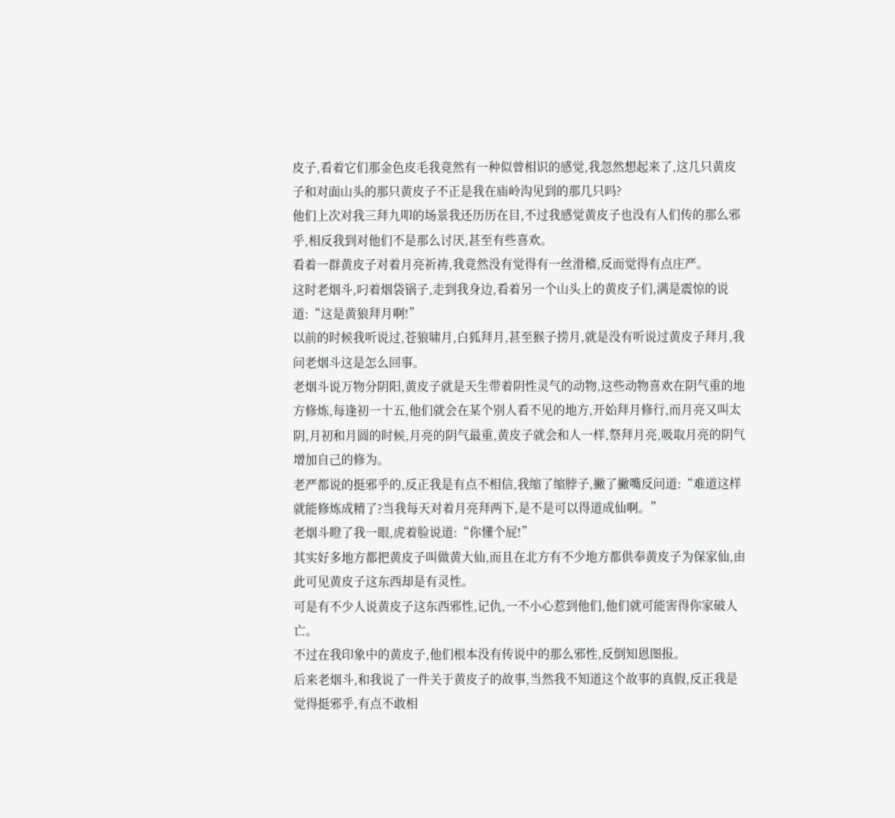皮子,看着它们那金色皮毛我竟然有一种似曾相识的感觉,我忽然想起来了,这几只黄皮子和对面山头的那只黄皮子不正是我在庙岭沟见到的那几只吗?
他们上次对我三拜九叩的场景我还历历在目,不过我感觉黄皮子也没有人们传的那么邪乎,相反我到对他们不是那么讨厌,甚至有些喜欢。
看着一群黄皮子对着月亮祈祷,我竟然没有觉得有一丝滑稽,反而觉得有点庄严。
这时老烟斗,叼着烟袋锅子,走到我身边,看着另一个山头上的黄皮子们,满是震惊的说道:“这是黄狼拜月啊!”
以前的时候我听说过,苍狼啸月,白狐拜月,甚至猴子捞月,就是没有听说过黄皮子拜月,我问老烟斗这是怎么回事。
老烟斗说万物分阴阳,黄皮子就是天生带着阴性灵气的动物,这些动物喜欢在阴气重的地方修炼,每逢初一十五,他们就会在某个别人看不见的地方,开始拜月修行,而月亮又叫太阴,月初和月圆的时候,月亮的阴气最重,黄皮子就会和人一样,祭拜月亮,吸取月亮的阴气增加自己的修为。
老严都说的挺邪乎的,反正我是有点不相信,我缩了缩脖子,撇了撇嘴反问道:“难道这样就能修炼成精了?当我每天对着月亮拜两下,是不是可以得道成仙啊。”
老烟斗瞪了我一眼,虎着脸说道:“你懂个屁!”
其实好多地方都把黄皮子叫做黄大仙,而且在北方有不少地方都供奉黄皮子为保家仙,由此可见黄皮子这东西却是有灵性。
可是有不少人说黄皮子这东西邪性,记仇,一不小心惹到他们,他们就可能害得你家破人亡。
不过在我印象中的黄皮子,他们根本没有传说中的那么邪性,反倒知恩图报。
后来老烟斗,和我说了一件关于黄皮子的故事,当然我不知道这个故事的真假,反正我是觉得挺邪乎,有点不敢相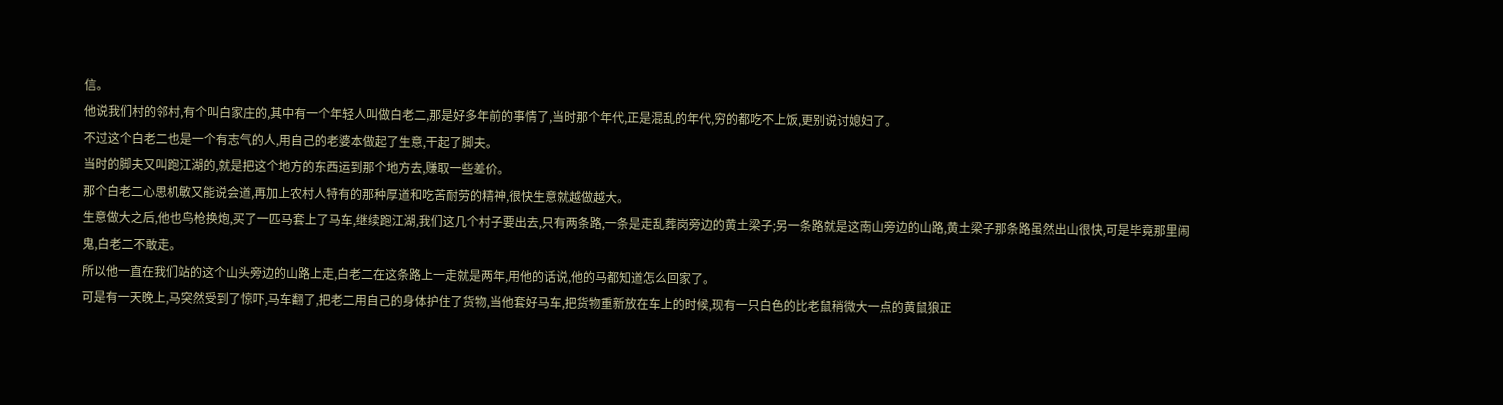信。
他说我们村的邻村,有个叫白家庄的,其中有一个年轻人叫做白老二,那是好多年前的事情了,当时那个年代,正是混乱的年代,穷的都吃不上饭,更别说讨媳妇了。
不过这个白老二也是一个有志气的人,用自己的老婆本做起了生意,干起了脚夫。
当时的脚夫又叫跑江湖的,就是把这个地方的东西运到那个地方去,赚取一些差价。
那个白老二心思机敏又能说会道,再加上农村人特有的那种厚道和吃苦耐劳的精神,很快生意就越做越大。
生意做大之后,他也鸟枪换炮,买了一匹马套上了马车,继续跑江湖,我们这几个村子要出去,只有两条路,一条是走乱葬岗旁边的黄土梁子;另一条路就是这南山旁边的山路,黄土梁子那条路虽然出山很快,可是毕竟那里闹鬼,白老二不敢走。
所以他一直在我们站的这个山头旁边的山路上走,白老二在这条路上一走就是两年,用他的话说,他的马都知道怎么回家了。
可是有一天晚上,马突然受到了惊吓,马车翻了,把老二用自己的身体护住了货物,当他套好马车,把货物重新放在车上的时候,现有一只白色的比老鼠稍微大一点的黄鼠狼正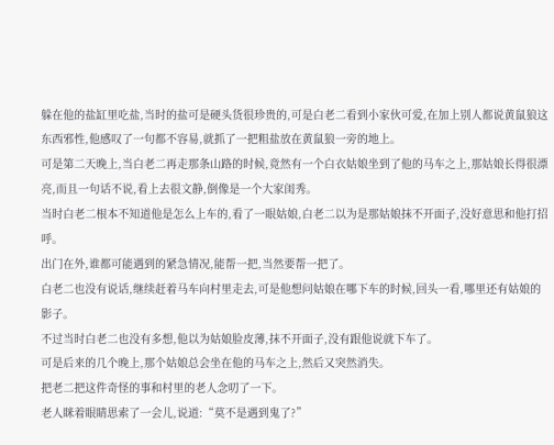躲在他的盐缸里吃盐,当时的盐可是硬头货很珍贵的,可是白老二看到小家伙可爱,在加上别人都说黄鼠狼这东西邪性,他感叹了一句都不容易,就抓了一把粗盐放在黄鼠狼一旁的地上。
可是第二天晚上,当白老二再走那条山路的时候,竟然有一个白衣姑娘坐到了他的马车之上,那姑娘长得很漂亮,而且一句话不说,看上去很文静,倒像是一个大家闺秀。
当时白老二根本不知道他是怎么上车的,看了一眼姑娘,白老二以为是那姑娘抹不开面子,没好意思和他打招呼。
出门在外,谁都可能遇到的紧急情况,能帮一把,当然要帮一把了。
白老二也没有说话,继续赶着马车向村里走去,可是他想问姑娘在哪下车的时候,回头一看,哪里还有姑娘的影子。
不过当时白老二也没有多想,他以为姑娘脸皮薄,抹不开面子,没有跟他说就下车了。
可是后来的几个晚上,那个姑娘总会坐在他的马车之上,然后又突然消失。
把老二把这件奇怪的事和村里的老人念叨了一下。
老人眯着眼睛思索了一会儿,说道:“莫不是遇到鬼了?”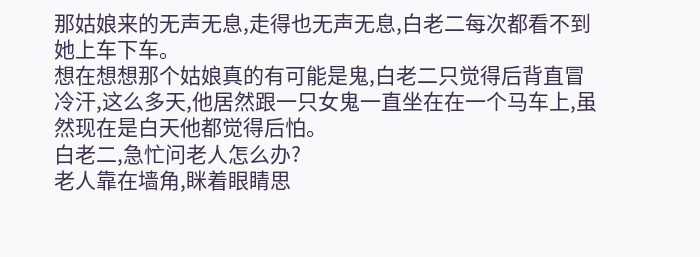那姑娘来的无声无息,走得也无声无息,白老二每次都看不到她上车下车。
想在想想那个姑娘真的有可能是鬼,白老二只觉得后背直冒冷汗,这么多天,他居然跟一只女鬼一直坐在在一个马车上,虽然现在是白天他都觉得后怕。
白老二,急忙问老人怎么办?
老人靠在墙角,眯着眼睛思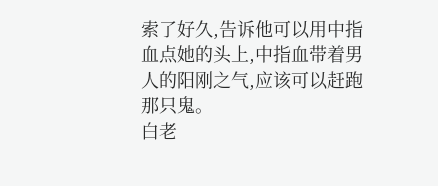索了好久,告诉他可以用中指血点她的头上,中指血带着男人的阳刚之气,应该可以赶跑那只鬼。
白老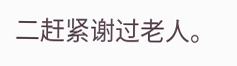二赶紧谢过老人。